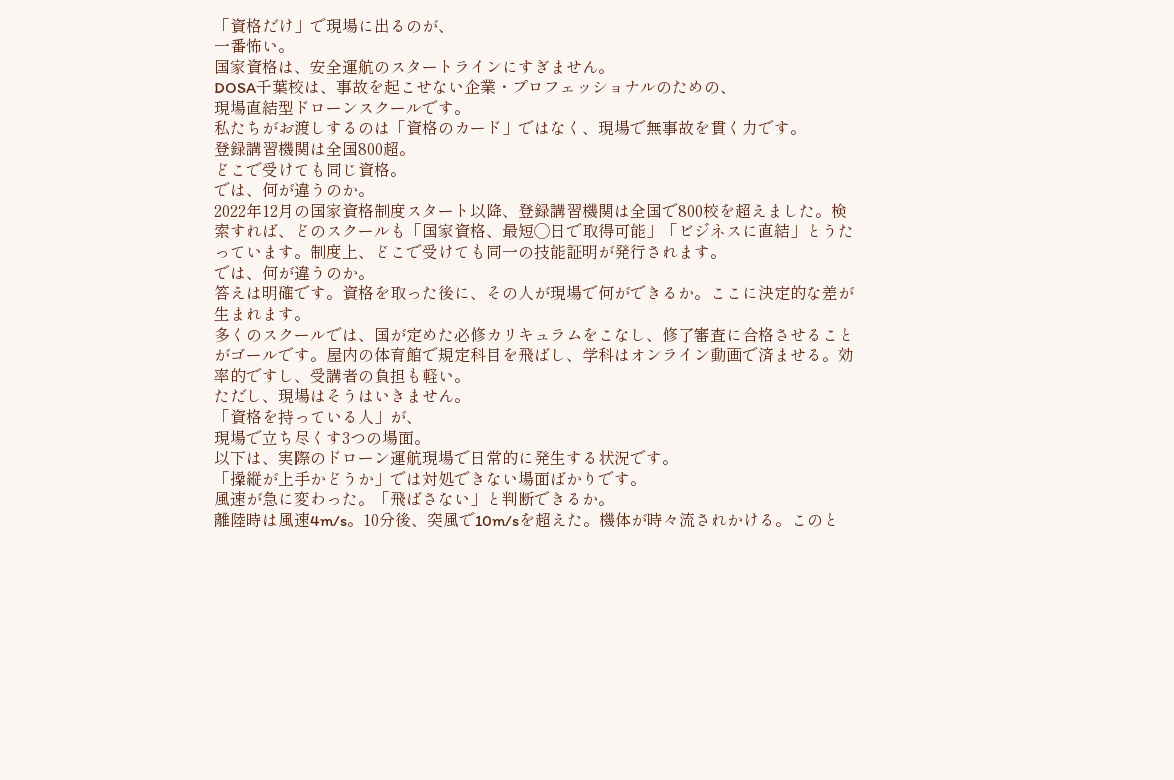「資格だけ」で現場に出るのが、
一番怖い。
国家資格は、安全運航のスタートラインにすぎません。
DOSA千葉校は、事故を起こせない企業・プロフェッショナルのための、
現場直結型ドローンスクールです。
私たちがお渡しするのは「資格のカード」ではなく、現場で無事故を貫く力です。
登録講習機関は全国800超。
どこで受けても同じ資格。
では、何が違うのか。
2022年12月の国家資格制度スタート以降、登録講習機関は全国で800校を超えました。検索すれば、どのスクールも「国家資格、最短◯日で取得可能」「ビジネスに直結」とうたっています。制度上、どこで受けても同一の技能証明が発行されます。
では、何が違うのか。
答えは明確です。資格を取った後に、その人が現場で何ができるか。ここに決定的な差が生まれます。
多くのスクールでは、国が定めた必修カリキュラムをこなし、修了審査に合格させることがゴールです。屋内の体育館で規定科目を飛ばし、学科はオンライン動画で済ませる。効率的ですし、受講者の負担も軽い。
ただし、現場はそうはいきません。
「資格を持っている人」が、
現場で立ち尽くす3つの場面。
以下は、実際のドローン運航現場で日常的に発生する状況です。
「操縦が上手かどうか」では対処できない場面ばかりです。
風速が急に変わった。「飛ばさない」と判断できるか。
離陸時は風速4m/s。10分後、突風で10m/sを超えた。機体が時々流されかける。このと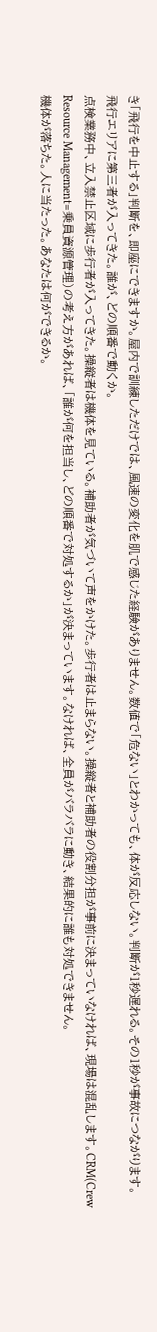き「飛行を中止する」判断を、即座にできますか。屋内で訓練しただけでは、風速の変化を肌で感じた経験がありません。数値で「危ない」とわかっても、体が反応しない。判断が1秒遅れる。その1秒が事故につながります。
飛行エリアに第三者が入ってきた。誰が、どの順番で動くか。
点検業務中、立入禁止区域に歩行者が入ってきた。操縦者は機体を見ている。補助者が気づいて声をかけた。歩行者は止まらない。操縦者と補助者の役割分担が事前に決まっていなければ、現場は混乱します。CRM(Crew Resource Management=乗員資源管理)の考え方があれば、「誰が何を担当し、どの順番で対処するか」が決まっています。なければ、全員がバラバラに動き、結果的に誰も対処できません。
機体が落ちた。人に当たった。あなたは何ができるか。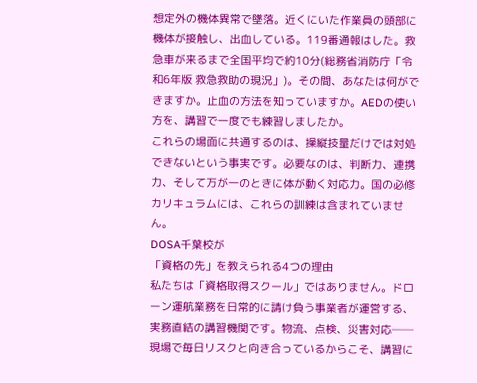想定外の機体異常で墜落。近くにいた作業員の頭部に機体が接触し、出血している。119番通報はした。救急車が来るまで全国平均で約10分(総務省消防庁「令和6年版 救急救助の現況」)。その間、あなたは何ができますか。止血の方法を知っていますか。AEDの使い方を、講習で一度でも練習しましたか。
これらの場面に共通するのは、操縦技量だけでは対処できないという事実です。必要なのは、判断力、連携力、そして万が一のときに体が動く対応力。国の必修カリキュラムには、これらの訓練は含まれていません。
DOSA千葉校が
「資格の先」を教えられる4つの理由
私たちは「資格取得スクール」ではありません。ドローン運航業務を日常的に請け負う事業者が運営する、実務直結の講習機関です。物流、点検、災害対応──現場で毎日リスクと向き合っているからこそ、講習に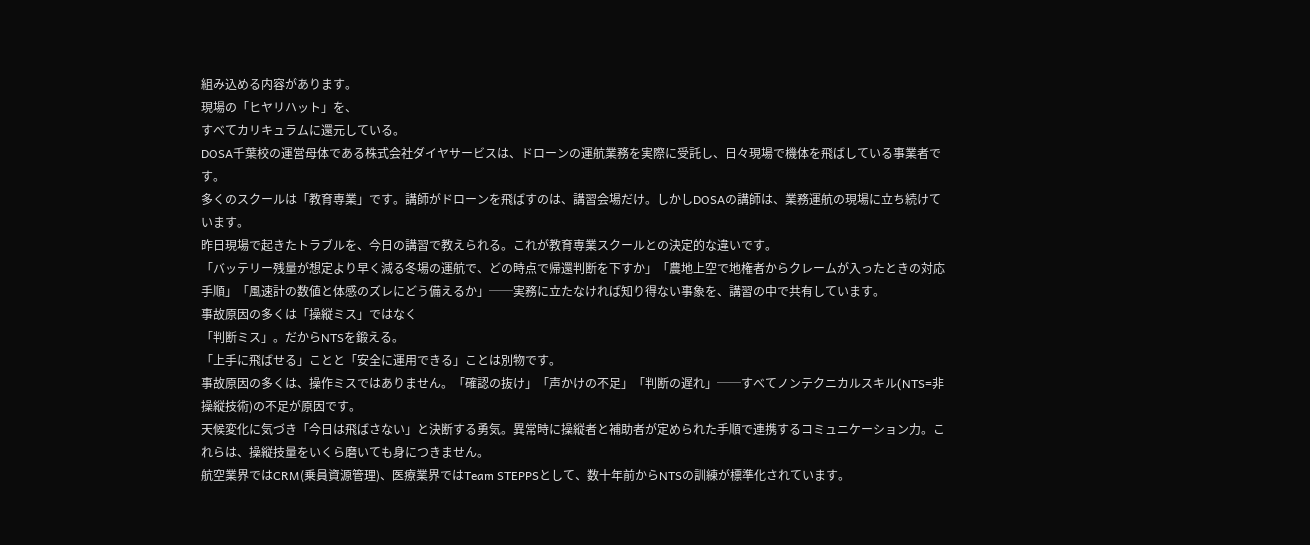組み込める内容があります。
現場の「ヒヤリハット」を、
すべてカリキュラムに還元している。
DOSA千葉校の運営母体である株式会社ダイヤサービスは、ドローンの運航業務を実際に受託し、日々現場で機体を飛ばしている事業者です。
多くのスクールは「教育専業」です。講師がドローンを飛ばすのは、講習会場だけ。しかしDOSAの講師は、業務運航の現場に立ち続けています。
昨日現場で起きたトラブルを、今日の講習で教えられる。これが教育専業スクールとの決定的な違いです。
「バッテリー残量が想定より早く減る冬場の運航で、どの時点で帰還判断を下すか」「農地上空で地権者からクレームが入ったときの対応手順」「風速計の数値と体感のズレにどう備えるか」──実務に立たなければ知り得ない事象を、講習の中で共有しています。
事故原因の多くは「操縦ミス」ではなく
「判断ミス」。だからNTSを鍛える。
「上手に飛ばせる」ことと「安全に運用できる」ことは別物です。
事故原因の多くは、操作ミスではありません。「確認の抜け」「声かけの不足」「判断の遅れ」──すべてノンテクニカルスキル(NTS=非操縦技術)の不足が原因です。
天候変化に気づき「今日は飛ばさない」と決断する勇気。異常時に操縦者と補助者が定められた手順で連携するコミュニケーション力。これらは、操縦技量をいくら磨いても身につきません。
航空業界ではCRM(乗員資源管理)、医療業界ではTeam STEPPSとして、数十年前からNTSの訓練が標準化されています。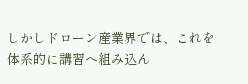しかしドローン産業界では、これを体系的に講習へ組み込ん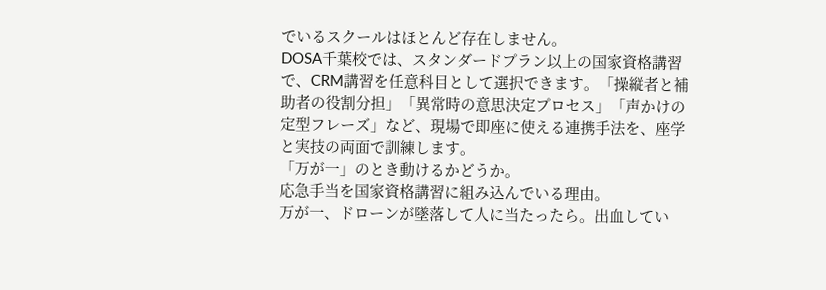でいるスクールはほとんど存在しません。
DOSA千葉校では、スタンダードプラン以上の国家資格講習で、CRM講習を任意科目として選択できます。「操縦者と補助者の役割分担」「異常時の意思決定プロセス」「声かけの定型フレーズ」など、現場で即座に使える連携手法を、座学と実技の両面で訓練します。
「万が一」のとき動けるかどうか。
応急手当を国家資格講習に組み込んでいる理由。
万が一、ドローンが墜落して人に当たったら。出血してい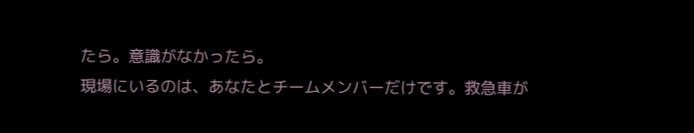たら。意識がなかったら。
現場にいるのは、あなたとチームメンバーだけです。救急車が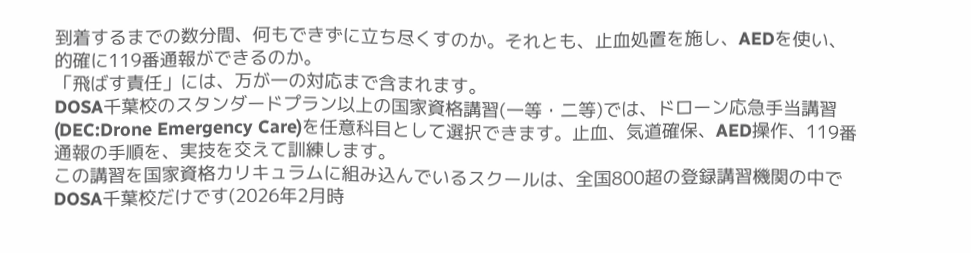到着するまでの数分間、何もできずに立ち尽くすのか。それとも、止血処置を施し、AEDを使い、的確に119番通報ができるのか。
「飛ばす責任」には、万が一の対応まで含まれます。
DOSA千葉校のスタンダードプラン以上の国家資格講習(一等・二等)では、ドローン応急手当講習(DEC:Drone Emergency Care)を任意科目として選択できます。止血、気道確保、AED操作、119番通報の手順を、実技を交えて訓練します。
この講習を国家資格カリキュラムに組み込んでいるスクールは、全国800超の登録講習機関の中でDOSA千葉校だけです(2026年2月時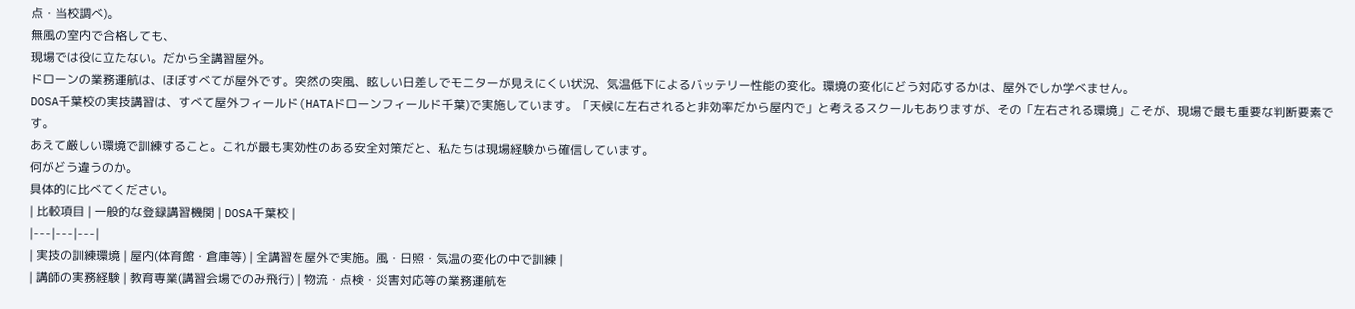点・当校調べ)。
無風の室内で合格しても、
現場では役に立たない。だから全講習屋外。
ドローンの業務運航は、ほぼすべてが屋外です。突然の突風、眩しい日差しでモニターが見えにくい状況、気温低下によるバッテリー性能の変化。環境の変化にどう対応するかは、屋外でしか学べません。
DOSA千葉校の実技講習は、すべて屋外フィールド(HATAドローンフィールド千葉)で実施しています。「天候に左右されると非効率だから屋内で」と考えるスクールもありますが、その「左右される環境」こそが、現場で最も重要な判断要素です。
あえて厳しい環境で訓練すること。これが最も実効性のある安全対策だと、私たちは現場経験から確信しています。
何がどう違うのか。
具体的に比べてください。
| 比較項目 | 一般的な登録講習機関 | DOSA千葉校 |
|---|---|---|
| 実技の訓練環境 | 屋内(体育館・倉庫等) | 全講習を屋外で実施。風・日照・気温の変化の中で訓練 |
| 講師の実務経験 | 教育専業(講習会場でのみ飛行) | 物流・点検・災害対応等の業務運航を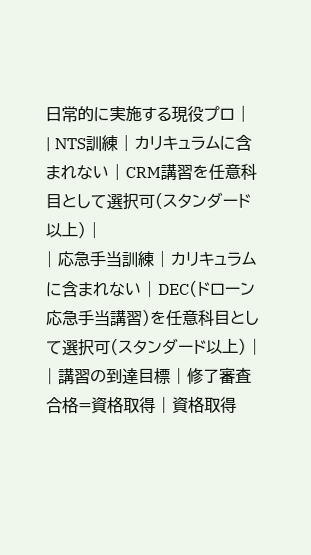日常的に実施する現役プロ |
| NTS訓練 | カリキュラムに含まれない | CRM講習を任意科目として選択可(スタンダード以上) |
| 応急手当訓練 | カリキュラムに含まれない | DEC(ドローン応急手当講習)を任意科目として選択可(スタンダード以上) |
| 講習の到達目標 | 修了審査合格=資格取得 | 資格取得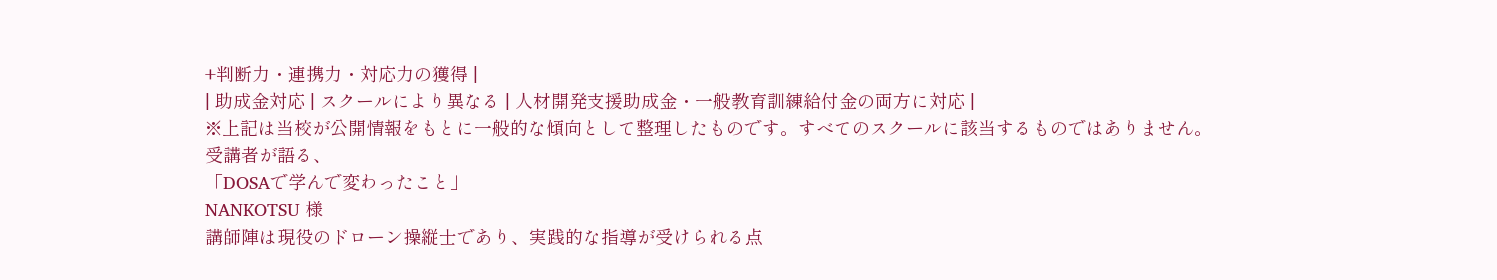+判断力・連携力・対応力の獲得 |
| 助成金対応 | スクールにより異なる | 人材開発支援助成金・一般教育訓練給付金の両方に対応 |
※上記は当校が公開情報をもとに一般的な傾向として整理したものです。すべてのスクールに該当するものではありません。
受講者が語る、
「DOSAで学んで変わったこと」
NANKOTSU 様
講師陣は現役のドローン操縦士であり、実践的な指導が受けられる点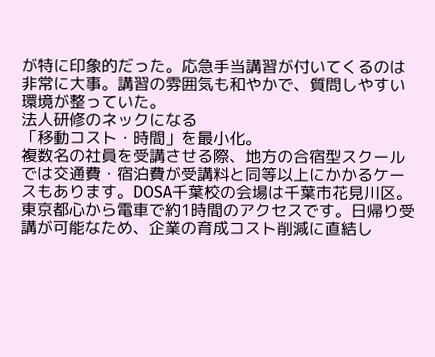が特に印象的だった。応急手当講習が付いてくるのは非常に大事。講習の雰囲気も和やかで、質問しやすい環境が整っていた。
法人研修のネックになる
「移動コスト・時間」を最小化。
複数名の社員を受講させる際、地方の合宿型スクールでは交通費・宿泊費が受講料と同等以上にかかるケースもあります。DOSA千葉校の会場は千葉市花見川区。東京都心から電車で約1時間のアクセスです。日帰り受講が可能なため、企業の育成コスト削減に直結し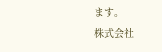ます。
株式会社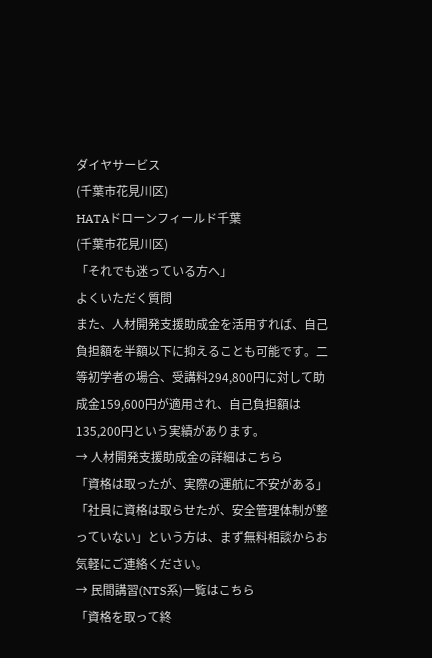ダイヤサービス
(千葉市花見川区)
HATAドローンフィールド千葉
(千葉市花見川区)
「それでも迷っている方へ」
よくいただく質問
また、人材開発支援助成金を活用すれば、自己負担額を半額以下に抑えることも可能です。二等初学者の場合、受講料294,800円に対して助成金159,600円が適用され、自己負担額は135,200円という実績があります。
→ 人材開発支援助成金の詳細はこちら
「資格は取ったが、実際の運航に不安がある」「社員に資格は取らせたが、安全管理体制が整っていない」という方は、まず無料相談からお気軽にご連絡ください。
→ 民間講習(NTS系)一覧はこちら
「資格を取って終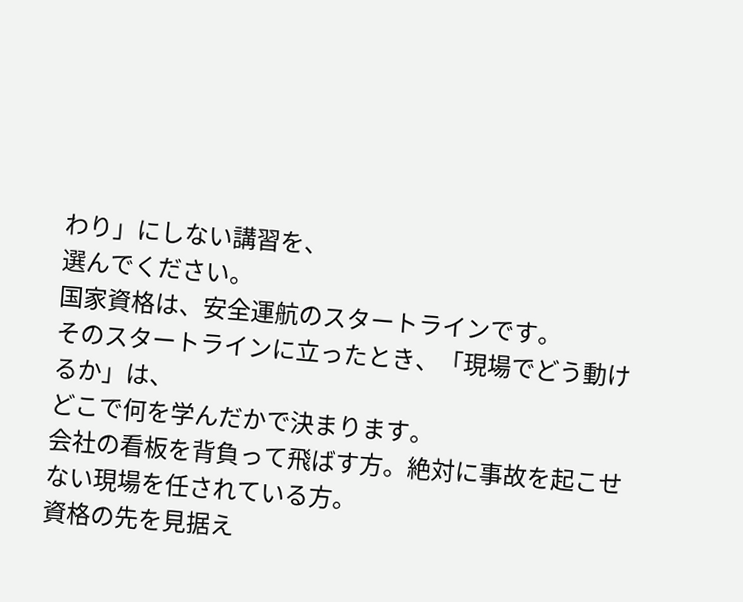わり」にしない講習を、
選んでください。
国家資格は、安全運航のスタートラインです。
そのスタートラインに立ったとき、「現場でどう動けるか」は、
どこで何を学んだかで決まります。
会社の看板を背負って飛ばす方。絶対に事故を起こせない現場を任されている方。
資格の先を見据え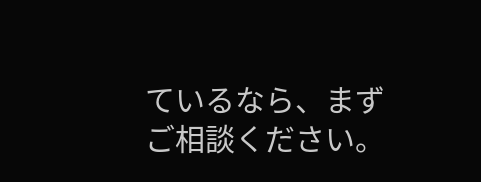ているなら、まずご相談ください。